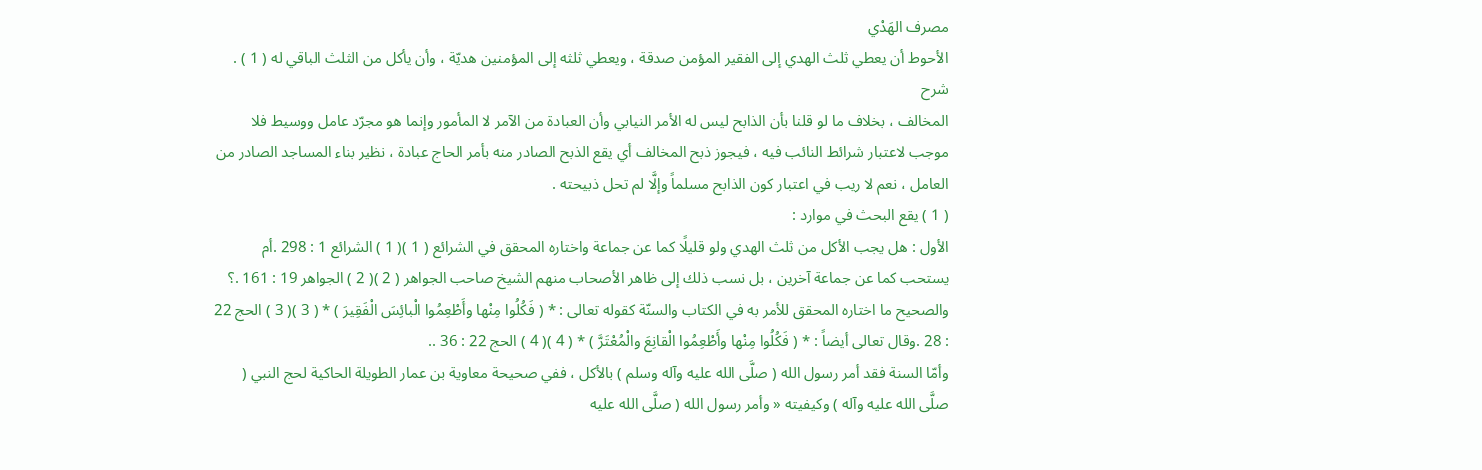مصرف الهَدْي
الأحوط أن يعطي ثلث الهدي إلى الفقير المؤمن صدقة ، ويعطي ثلثه إلى المؤمنين هديّة ، وأن يأكل من الثلث الباقي له ( 1 ) .
شرح
المخالف ، بخلاف ما لو قلنا بأن الذابح ليس له الأمر النيابي وأن العبادة من الآمر لا المأمور وإنما هو مجرّد عامل ووسيط فلا موجب لاعتبار شرائط النائب فيه ، فيجوز ذبح المخالف أي يقع الذبح الصادر منه بأمر الحاج عبادة ، نظير بناء المساجد الصادر من العامل ، نعم لا ريب في اعتبار كون الذابح مسلماً وإلَّا لم تحل ذبيحته .
( 1 ) يقع البحث في موارد :
الأول : هل يجب الأكل من ثلث الهدي ولو قليلًا كما عن جماعة واختاره المحقق في الشرائع ( 1 )( 1 ) الشرائع 1 : 298 .أم يستحب كما عن جماعة آخرين ، بل نسب ذلك إلى ظاهر الأصحاب منهم الشيخ صاحب الجواهر ( 2 )( 2 ) الجواهر 19 : 161 .؟
والصحيح ما اختاره المحقق للأمر به في الكتاب والسنّة كقوله تعالى : * ( فَكُلُوا مِنْها وأَطْعِمُوا الْبائِسَ الْفَقِيرَ ) * ( 3 )( 3 ) الحج 22 : 28 .وقال تعالى أيضاً : * ( فَكُلُوا مِنْها وأَطْعِمُوا الْقانِعَ والْمُعْتَرَّ ) * ( 4 )( 4 ) الحج 22 : 36 ..
وأمّا السنة فقد أمر رسول الله ( صلَّى الله عليه وآله وسلم ) بالأكل ، ففي صحيحة معاوية بن عمار الطويلة الحاكية لحج النبي ( صلَّى الله عليه وآله ) وكيفيته « وأمر رسول الله ( صلَّى الله عليه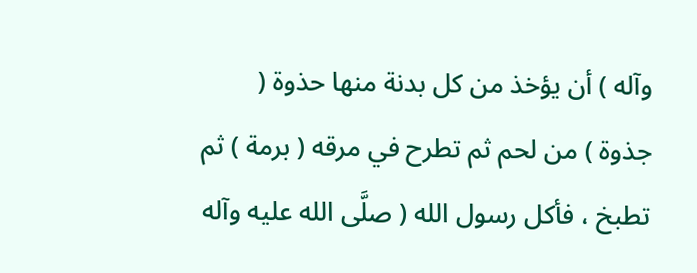وآله ) أن يؤخذ من كل بدنة منها حذوة ( جذوة ) من لحم ثم تطرح في مرقه ( برمة ) ثم تطبخ ، فأكل رسول الله ( صلَّى الله عليه وآله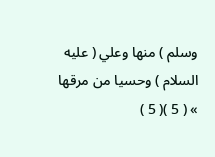وسلم ) منها وعلي ( عليه السلام ) وحسيا من مرقها » ( 5 )( 5 )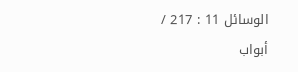الوسائل 11 : 217 / أبواب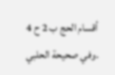أقسام الحج ب 2 ح 4 .وفي صحيحة الحلبي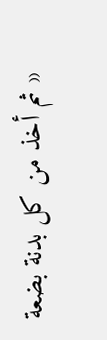« ثم أخذ من كل بدنة بضعة